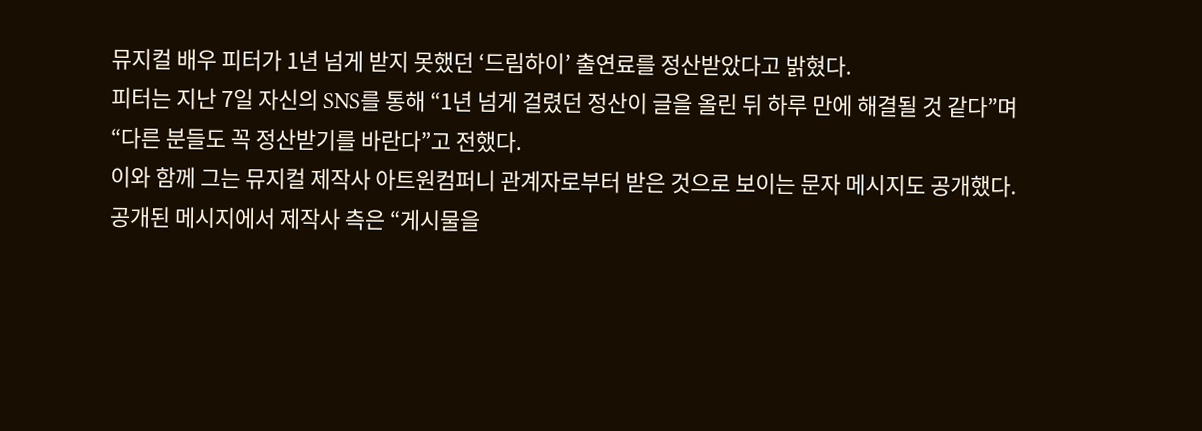뮤지컬 배우 피터가 1년 넘게 받지 못했던 ‘드림하이’ 출연료를 정산받았다고 밝혔다.
피터는 지난 7일 자신의 SNS를 통해 “1년 넘게 걸렸던 정산이 글을 올린 뒤 하루 만에 해결될 것 같다”며 “다른 분들도 꼭 정산받기를 바란다”고 전했다.
이와 함께 그는 뮤지컬 제작사 아트원컴퍼니 관계자로부터 받은 것으로 보이는 문자 메시지도 공개했다.
공개된 메시지에서 제작사 측은 “게시물을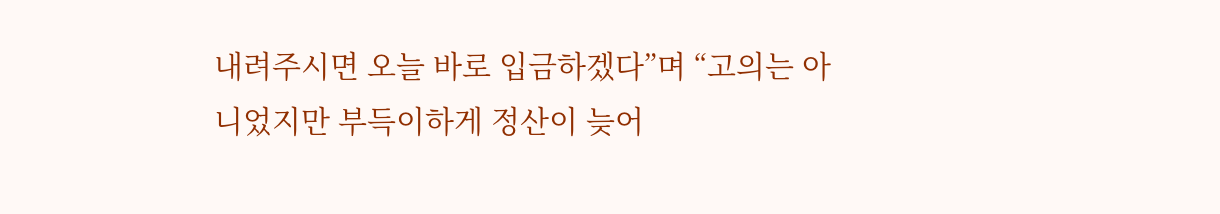내려주시면 오늘 바로 입금하겠다”며 “고의는 아니었지만 부득이하게 정산이 늦어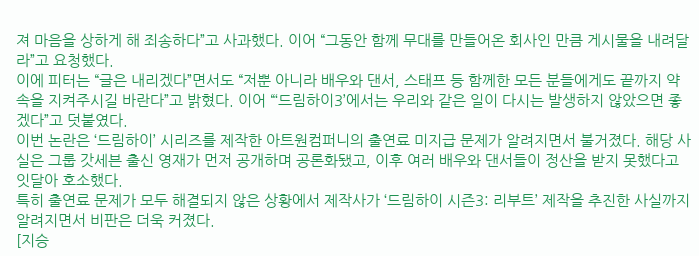져 마음을 상하게 해 죄송하다”고 사과했다. 이어 “그동안 함께 무대를 만들어온 회사인 만큼 게시물을 내려달라”고 요청했다.
이에 피터는 “글은 내리겠다”면서도 “저뿐 아니라 배우와 댄서, 스태프 등 함께한 모든 분들에게도 끝까지 약속을 지켜주시길 바란다”고 밝혔다. 이어 “‘드림하이3’에서는 우리와 같은 일이 다시는 발생하지 않았으면 좋겠다”고 덧붙였다.
이번 논란은 ‘드림하이’ 시리즈를 제작한 아트원컴퍼니의 출연료 미지급 문제가 알려지면서 불거졌다. 해당 사실은 그룹 갓세븐 출신 영재가 먼저 공개하며 공론화됐고, 이후 여러 배우와 댄서들이 정산을 받지 못했다고 잇달아 호소했다.
특히 출연료 문제가 모두 해결되지 않은 상황에서 제작사가 ‘드림하이 시즌3: 리부트’ 제작을 추진한 사실까지 알려지면서 비판은 더욱 커졌다.
[지승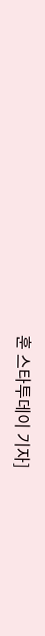훈 스타투데이 기자]